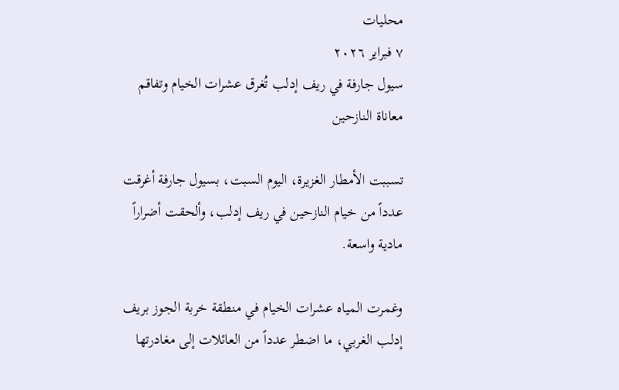محليات
٧ فبراير ٢٠٢٦
سيول جارفة في ريف إدلب تُغرق عشرات الخيام وتفاقم معاناة النازحين

تسببت الأمطار الغزيرة، اليوم السبت، بسيول جارفة أغرقت عدداً من خيام النازحين في ريف إدلب، وألحقت أضراراً مادية واسعة.

وغمرت المياه عشرات الخيام في منطقة خربة الجوز بريف إدلب الغربي، ما اضطر عدداً من العائلات إلى مغادرتها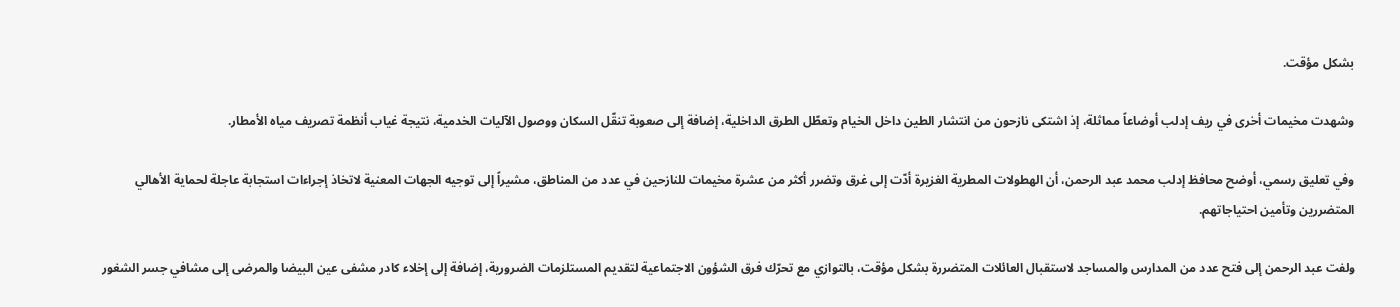بشكل مؤقت.

وشهدت مخيمات أخرى في ريف إدلب أوضاعاً مماثلة، إذ اشتكى نازحون من انتشار الطين داخل الخيام وتعطّل الطرق الداخلية، إضافة إلى صعوبة تنقّل السكان ووصول الآليات الخدمية، نتيجة غياب أنظمة تصريف مياه الأمطار.

وفي تعليق رسمي، أوضح محافظ إدلب محمد عبد الرحمن، أن الهطولات المطرية الغزيرة أدّت إلى غرق وتضرر أكثر من عشرة مخيمات للنازحين في عدد من المناطق، مشيراً إلى توجيه الجهات المعنية لاتخاذ إجراءات استجابة عاجلة لحماية الأهالي المتضررين وتأمين احتياجاتهم.

ولفت عبد الرحمن إلى فتح عدد من المدارس والمساجد لاستقبال العائلات المتضررة بشكل مؤقت، بالتوازي مع تحرّك فرق الشؤون الاجتماعية لتقديم المستلزمات الضرورية، إضافة إلى إخلاء كادر مشفى عين البيضا والمرضى إلى مشافي جسر الشغور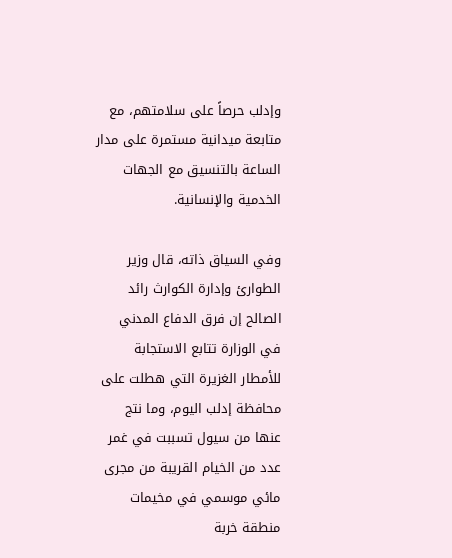وإدلب حرصاً على سلامتهم، مع متابعة ميدانية مستمرة على مدار الساعة بالتنسيق مع الجهات الخدمية والإنسانية.

وفي السياق ذاته، قال وزير الطوارئ وإدارة الكوارث رائد الصالح إن فرق الدفاع المدني في الوزارة تتابع الاستجابة للأمطار الغزيرة التي هطلت على محافظة إدلب اليوم، وما نتج عنها من سيول تسببت في غمر عدد من الخيام القريبة من مجرى مائي موسمي في مخيمات منطقة خربة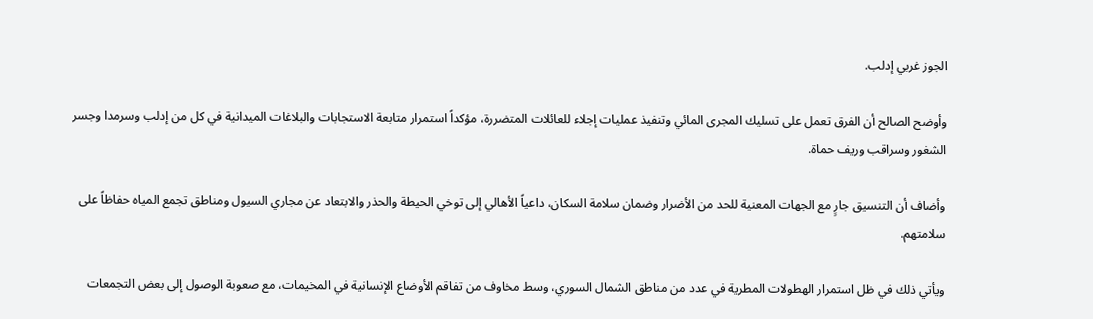الجوز غربي إدلب.

وأوضح الصالح أن الفرق تعمل على تسليك المجرى المائي وتنفيذ عمليات إجلاء للعائلات المتضررة، مؤكداً استمرار متابعة الاستجابات والبلاغات الميدانية في كل من إدلب وسرمدا وجسر الشغور وسراقب وريف حماة.

وأضاف أن التنسيق جارٍ مع الجهات المعنية للحد من الأضرار وضمان سلامة السكان، داعياً الأهالي إلى توخي الحيطة والحذر والابتعاد عن مجاري السيول ومناطق تجمع المياه حفاظاً على سلامتهم.

ويأتي ذلك في ظل استمرار الهطولات المطرية في عدد من مناطق الشمال السوري، وسط مخاوف من تفاقم الأوضاع الإنسانية في المخيمات، مع صعوبة الوصول إلى بعض التجمعات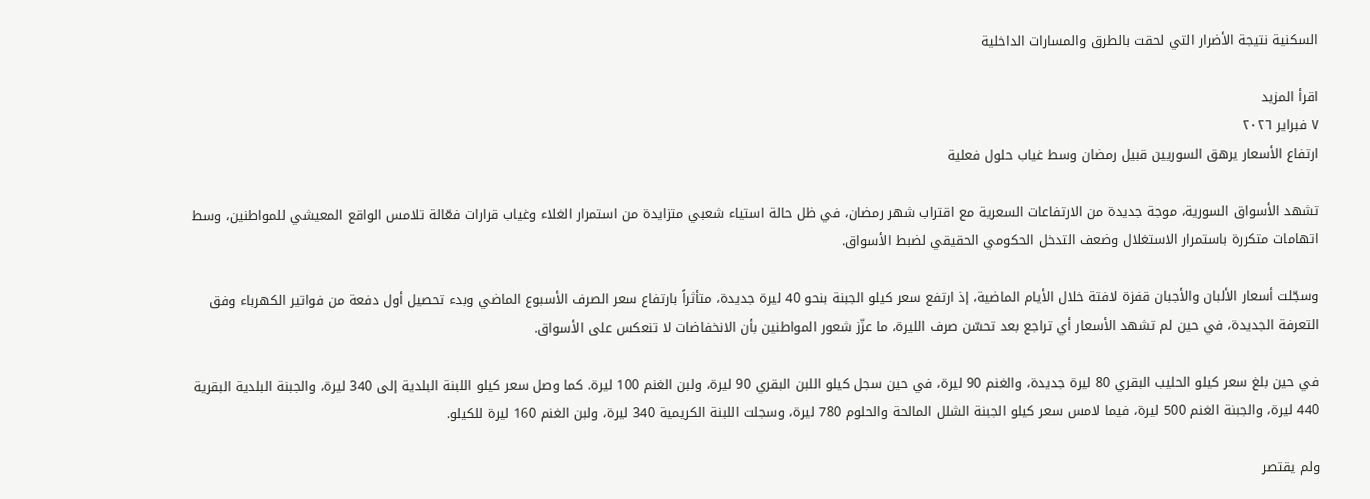السكنية نتيجة الأضرار التي لحقت بالطرق والمسارات الداخلية

اقرأ المزيد
٧ فبراير ٢٠٢٦
ارتفاع الأسعار يرهق السوريين قبيل رمضان وسط غياب حلول فعلية

تشهد الأسواق السورية، موجة جديدة من الارتفاعات السعرية مع اقتراب شهر رمضان، في ظل حالة استياء شعبي متزايدة من استمرار الغلاء وغياب قرارات فعّالة تلامس الواقع المعيشي للمواطنين، وسط اتهامات متكررة باستمرار الاستغلال وضعف التدخل الحكومي الحقيقي لضبط الأسواق.

وسجّلت أسعار الألبان والأجبان قفزة لافتة خلال الأيام الماضية، إذ ارتفع سعر كيلو الجبنة بنحو 40 ليرة جديدة، متأثراً بارتفاع سعر الصرف الأسبوع الماضي وبدء تحصيل أول دفعة من فواتير الكهرباء وفق التعرفة الجديدة، في حين لم تشهد الأسعار أي تراجع بعد تحسّن صرف الليرة، ما عزّز شعور المواطنين بأن الانخفاضات لا تنعكس على الأسواق.

في حين بلغ سعر كيلو الحليب البقري 80 ليرة جديدة، والغنم 90 ليرة، في حين سجل كيلو اللبن البقري 90 ليرة، ولبن الغنم 100 ليرة. كما وصل سعر كيلو اللبنة البلدية إلى 340 ليرة، والجبنة البلدية البقرية 440 ليرة، والجبنة الغنم 500 ليرة، فيما لامس سعر كيلو الجبنة الشلل المالحة والحلوم 780 ليرة، وسجلت اللبنة الكريمية 340 ليرة، ولبن الغنم 160 ليرة للكيلو.

ولم يقتصر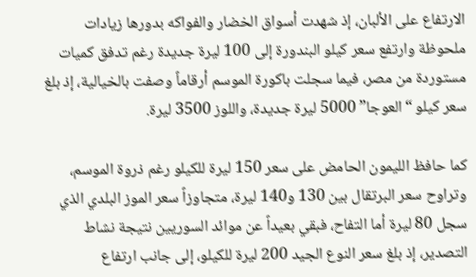الارتفاع على الألبان، إذ شهدت أسواق الخضار والفواكه بدورها زيادات ملحوظة وارتفع سعر كيلو البندورة إلى 100 ليرة جديدة رغم تدفق كميات مستوردة من مصر، فيما سجلت باكورة الموسم أرقاماً وصفت بالخيالية، إذ بلغ سعر كيلو “العوجا” 5000 ليرة جديدة، واللوز 3500 ليرة.

كما حافظ الليمون الحامض على سعر 150 ليرة للكيلو رغم ذروة الموسم، وتراوح سعر البرتقال بين 130 و140 ليرة، متجاوزاً سعر الموز البلدي الذي سجل 80 ليرة أما التفاح، فبقي بعيداً عن موائد السوريين نتيجة نشاط التصدير، إذ بلغ سعر النوع الجيد 200 ليرة للكيلو، إلى جانب ارتفاع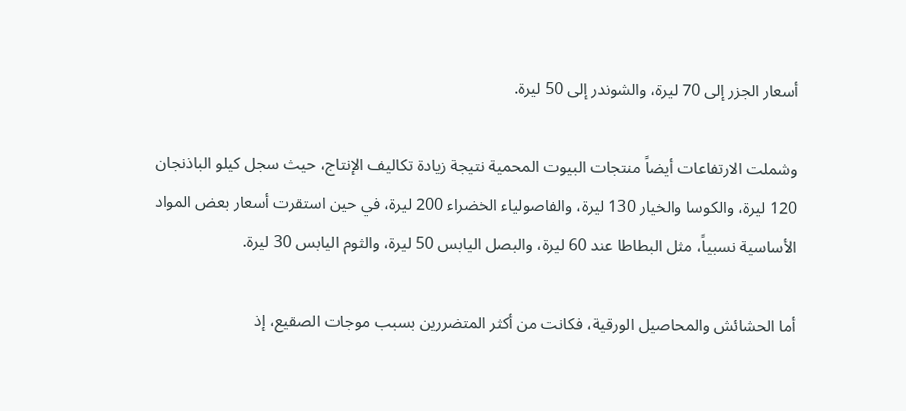أسعار الجزر إلى 70 ليرة، والشوندر إلى 50 ليرة.

وشملت الارتفاعات أيضاً منتجات البيوت المحمية نتيجة زيادة تكاليف الإنتاج، حيث سجل كيلو الباذنجان 120 ليرة، والكوسا والخيار 130 ليرة، والفاصولياء الخضراء 200 ليرة، في حين استقرت أسعار بعض المواد الأساسية نسبياً، مثل البطاطا عند 60 ليرة، والبصل اليابس 50 ليرة، والثوم اليابس 30 ليرة.

أما الحشائش والمحاصيل الورقية، فكانت من أكثر المتضررين بسبب موجات الصقيع، إذ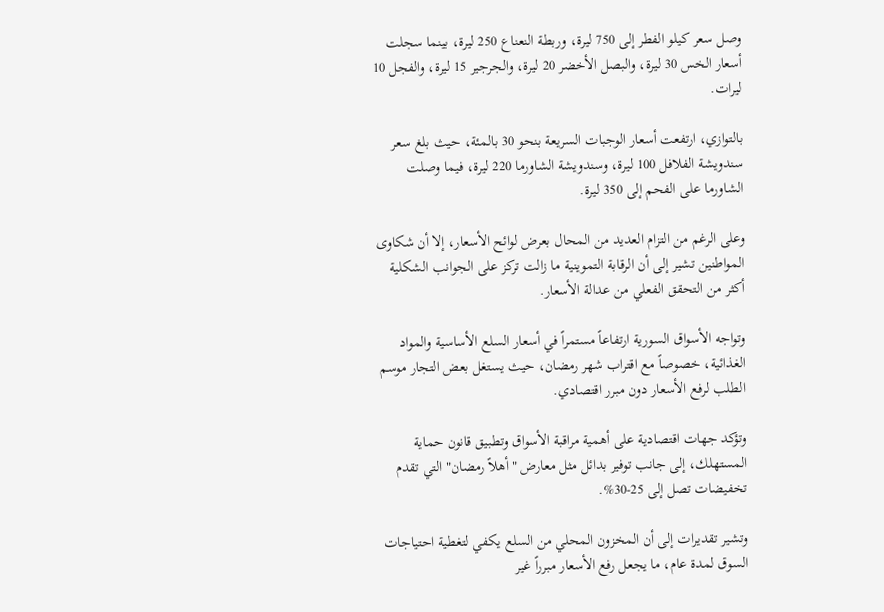وصل سعر كيلو الفطر إلى 750 ليرة، وربطة النعناع 250 ليرة، بينما سجلت أسعار الخس 30 ليرة، والبصل الأخضر 20 ليرة، والجرجير 15 ليرة، والفجل 10 ليرات.

بالتوازي، ارتفعت أسعار الوجبات السريعة بنحو 30 بالمئة، حيث بلغ سعر سندويشة الفلافل 100 ليرة، وسندويشة الشاورما 220 ليرة، فيما وصلت الشاورما على الفحم إلى 350 ليرة.

وعلى الرغم من التزام العديد من المحال بعرض لوائح الأسعار، إلا أن شكاوى المواطنين تشير إلى أن الرقابة التموينية ما زالت تركز على الجوانب الشكلية أكثر من التحقق الفعلي من عدالة الأسعار.

وتواجه الأسواق السورية ارتفاعاً مستمراً في أسعار السلع الأساسية والمواد الغذائية، خصوصاً مع اقتراب شهر رمضان، حيث يستغل بعض التجار موسم الطلب لرفع الأسعار دون مبرر اقتصادي.

وتؤكد جهات اقتصادية على أهمية مراقبة الأسواق وتطبيق قانون حماية المستهلك، إلى جانب توفير بدائل مثل معارض "أهلاً رمضان" التي تقدم تخفيضات تصل إلى 25-30%.

وتشير تقديرات إلى أن المخزون المحلي من السلع يكفي لتغطية احتياجات السوق لمدة عام، ما يجعل رفع الأسعار مبرراً غير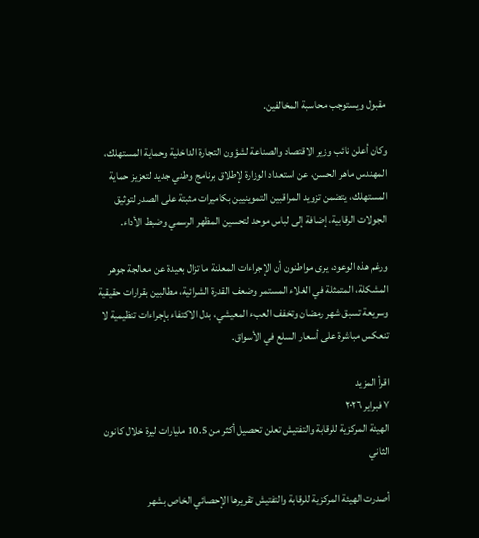مقبول ويستوجب محاسبة المخالفين.

وكان أعلن نائب وزير الاقتصاد والصناعة لشؤون التجارة الداخلية وحماية المستهلك، المهندس ماهر الحسن، عن استعداد الوزارة لإطلاق برنامج وطني جديد لتعزيز حماية المستهلك، يتضمن تزويد المراقبين التموينيين بكاميرات مثبتة على الصدر لتوثيق الجولات الرقابية، إضافة إلى لباس موحد لتحسين المظهر الرسمي وضبط الأداء.

ورغم هذه الوعود، يرى مواطنون أن الإجراءات المعلنة ما تزال بعيدة عن معالجة جوهر المشكلة، المتمثلة في الغلاء المستمر وضعف القدرة الشرائية، مطالبين بقرارات حقيقية وسريعة تسبق شهر رمضان وتخفف العبء المعيشي، بدل الاكتفاء بإجراءات تنظيمية لا تنعكس مباشرة على أسعار السلع في الأسواق.

اقرأ المزيد
٧ فبراير ٢٠٢٦
الهيئة المركزية للرقابة والتفتيش تعلن تحصيل أكثر من 10.5 مليارات ليرة خلال كانون الثاني

أصدرت الهيئة المركزية للرقابة والتفتيش تقريرها الإحصائي الخاص بشهر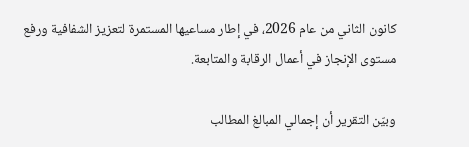كانون الثاني من عام 2026، في إطار مساعيها المستمرة لتعزيز الشفافية ورفع مستوى الإنجاز في أعمال الرقابة والمتابعة.

وبيّن التقرير أن إجمالي المبالغ المطالب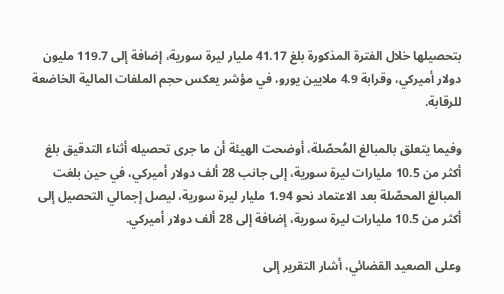بتحصيلها خلال الفترة المذكورة بلغ 41.17 مليار ليرة سورية، إضافة إلى 119.7 مليون دولار أميركي، وقرابة 4.9 ملايين يورو، في مؤشر يعكس حجم الملفات المالية الخاضعة للرقابة.

وفيما يتعلق بالمبالغ المُحصّلة، أوضحت الهيئة أن ما جرى تحصيله أثناء التدقيق بلغ أكثر من 10.5 مليارات ليرة سورية، إلى جانب 28 ألف دولار أميركي، في حين بلغت المبالغ المحصّلة بعد الاعتماد نحو 1.94 مليار ليرة سورية، ليصل إجمالي التحصيل إلى أكثر من 10.5 مليارات ليرة سورية، إضافة إلى 28 ألف دولار أميركي.

وعلى الصعيد القضائي، أشار التقرير إلى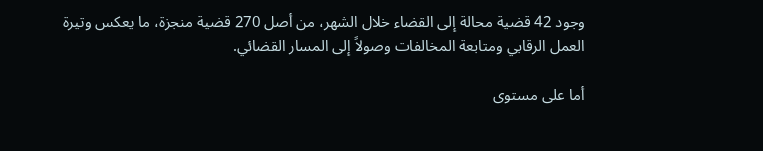وجود 42 قضية محالة إلى القضاء خلال الشهر، من أصل 270 قضية منجزة، ما يعكس وتيرة العمل الرقابي ومتابعة المخالفات وصولاً إلى المسار القضائي.

أما على مستوى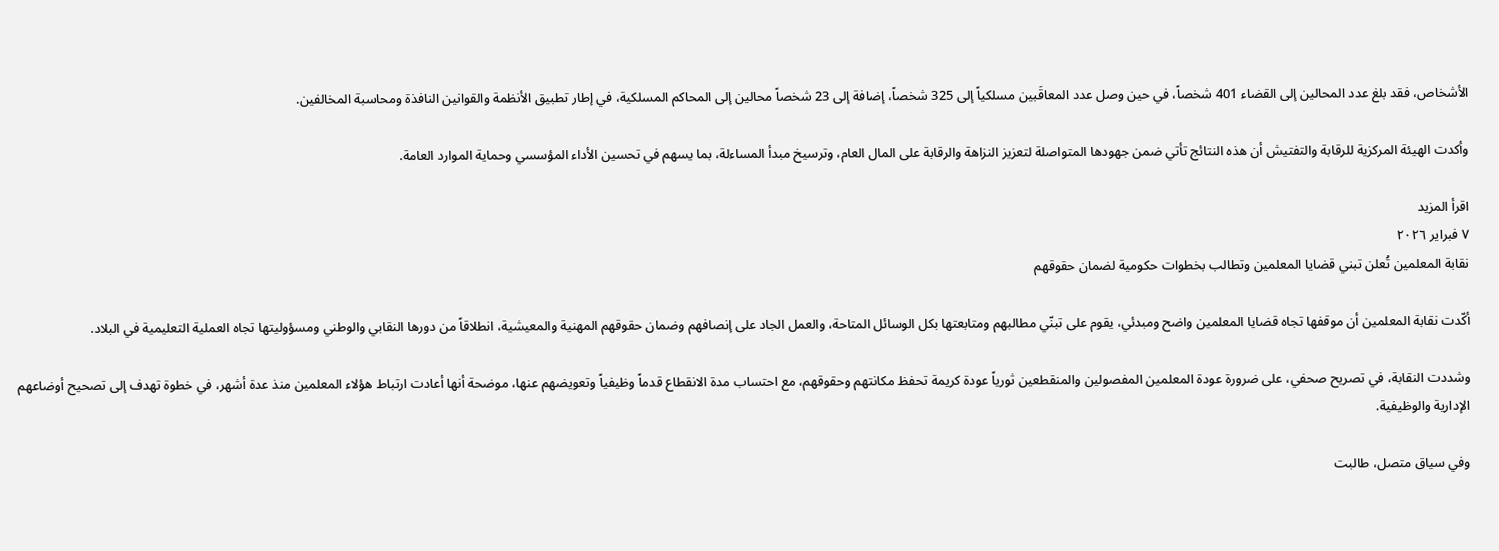الأشخاص، فقد بلغ عدد المحالين إلى القضاء 401 شخصاً، في حين وصل عدد المعاقَبين مسلكياً إلى 325 شخصاً، إضافة إلى 23 شخصاً محالين إلى المحاكم المسلكية، في إطار تطبيق الأنظمة والقوانين النافذة ومحاسبة المخالفين.

وأكدت الهيئة المركزية للرقابة والتفتيش أن هذه النتائج تأتي ضمن جهودها المتواصلة لتعزيز النزاهة والرقابة على المال العام، وترسيخ مبدأ المساءلة، بما يسهم في تحسين الأداء المؤسسي وحماية الموارد العامة.

اقرأ المزيد
٧ فبراير ٢٠٢٦
نقابة المعلمين تُعلن تبني قضايا المعلمين وتطالب بخطوات حكومية لضمان حقوقهم

أكّدت نقابة المعلمين أن موقفها تجاه قضايا المعلمين واضح ومبدئي، يقوم على تبنّي مطالبهم ومتابعتها بكل الوسائل المتاحة، والعمل الجاد على إنصافهم وضمان حقوقهم المهنية والمعيشية، انطلاقاً من دورها النقابي والوطني ومسؤوليتها تجاه العملية التعليمية في البلاد.

وشددت النقابة، في تصريح صحفي، على ضرورة عودة المعلمين المفصولين والمنقطعين ثورياً عودة كريمة تحفظ مكانتهم وحقوقهم، مع احتساب مدة الانقطاع قدماً وظيفياً وتعويضهم عنها، موضحة أنها أعادت ارتباط هؤلاء المعلمين منذ عدة أشهر، في خطوة تهدف إلى تصحيح أوضاعهم الإدارية والوظيفية.

وفي سياق متصل، طالبت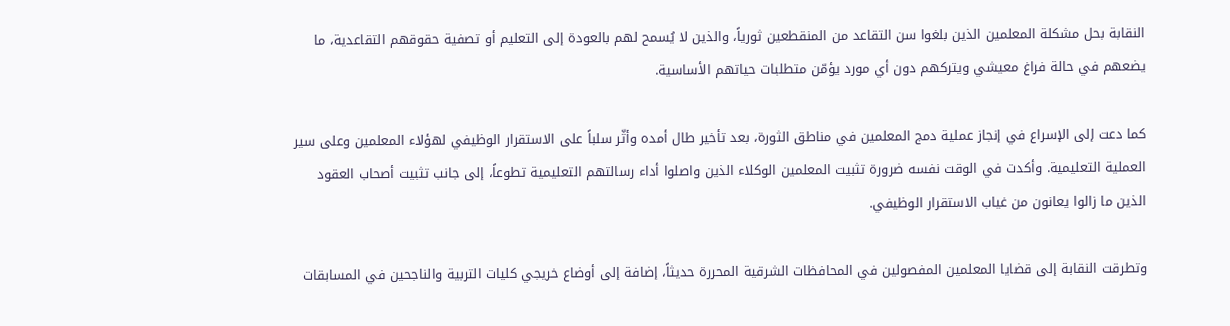النقابة بحل مشكلة المعلمين الذين بلغوا سن التقاعد من المنقطعين ثورياً، والذين لا يُسمح لهم بالعودة إلى التعليم أو تصفية حقوقهم التقاعدية، ما يضعهم في حالة فراغ معيشي ويتركهم دون أي مورد يؤمّن متطلبات حياتهم الأساسية.

كما دعت إلى الإسراع في إنجاز عملية دمج المعلمين في مناطق الثورة، بعد تأخير طال أمده وأثّر سلباً على الاستقرار الوظيفي لهؤلاء المعلمين وعلى سير العملية التعليمية. وأكدت في الوقت نفسه ضرورة تثبيت المعلمين الوكلاء الذين واصلوا أداء رسالتهم التعليمية تطوعاً، إلى جانب تثبيت أصحاب العقود الذين ما زالوا يعانون من غياب الاستقرار الوظيفي.

وتطرقت النقابة إلى قضايا المعلمين المفصولين في المحافظات الشرقية المحررة حديثاً، إضافة إلى أوضاع خريجي كليات التربية والناجحين في المسابقات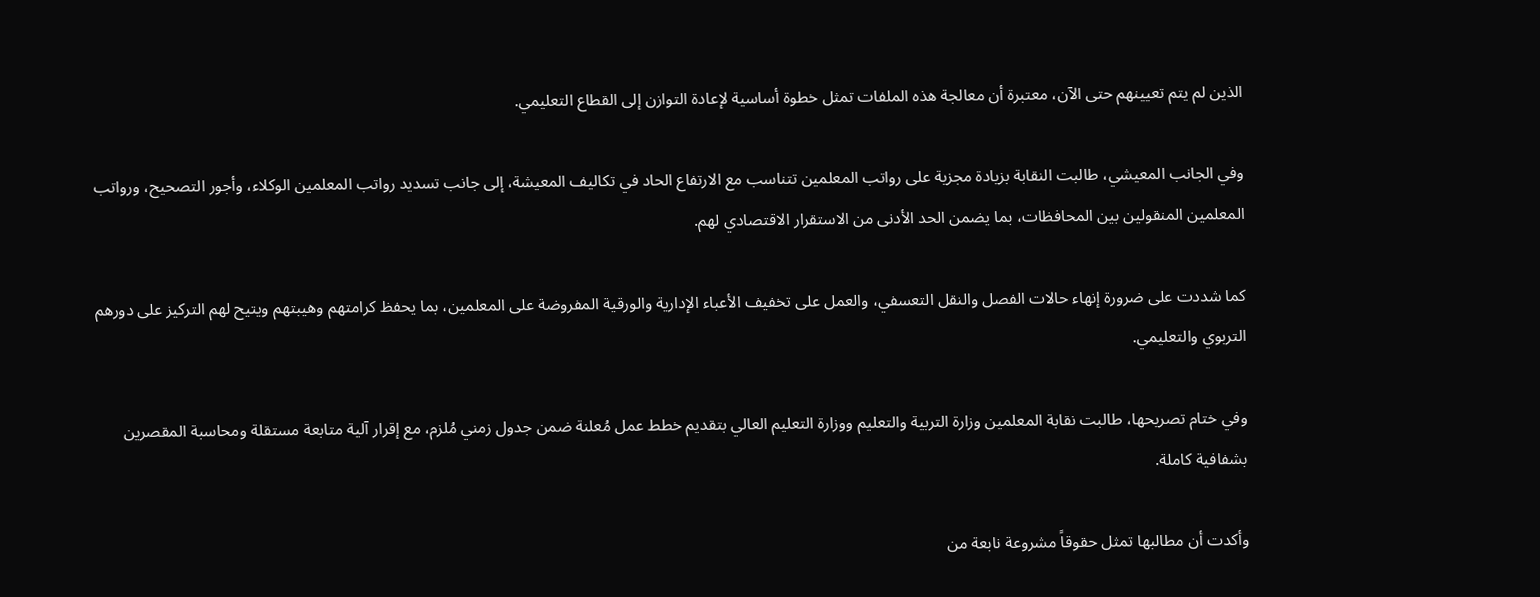الذين لم يتم تعيينهم حتى الآن، معتبرة أن معالجة هذه الملفات تمثل خطوة أساسية لإعادة التوازن إلى القطاع التعليمي.

وفي الجانب المعيشي، طالبت النقابة بزيادة مجزية على رواتب المعلمين تتناسب مع الارتفاع الحاد في تكاليف المعيشة، إلى جانب تسديد رواتب المعلمين الوكلاء، وأجور التصحيح، ورواتب المعلمين المنقولين بين المحافظات، بما يضمن الحد الأدنى من الاستقرار الاقتصادي لهم.

كما شددت على ضرورة إنهاء حالات الفصل والنقل التعسفي، والعمل على تخفيف الأعباء الإدارية والورقية المفروضة على المعلمين، بما يحفظ كرامتهم وهيبتهم ويتيح لهم التركيز على دورهم التربوي والتعليمي.

وفي ختام تصريحها، طالبت نقابة المعلمين وزارة التربية والتعليم ووزارة التعليم العالي بتقديم خطط عمل مُعلنة ضمن جدول زمني مُلزم، مع إقرار آلية متابعة مستقلة ومحاسبة المقصرين بشفافية كاملة.

وأكدت أن مطالبها تمثل حقوقاً مشروعة نابعة من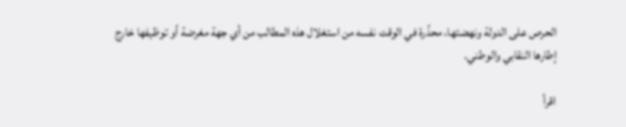الحرص على الدولة ونهضتها، محذّرة في الوقت نفسه من استغلال هذه المطالب من أي جهة مغرضة أو توظيفها خارج إطارها النقابي والوطني.

اقرأ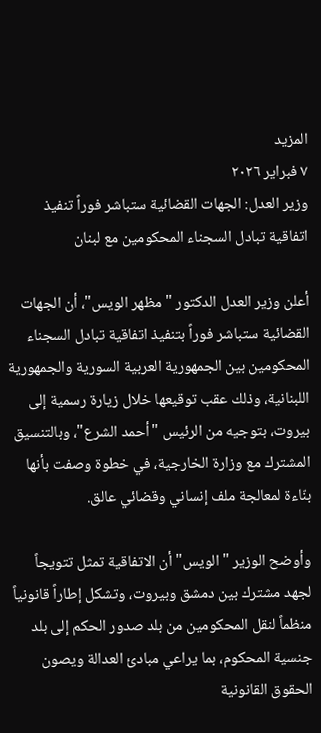المزيد
٧ فبراير ٢٠٢٦
وزير العدل: الجهات القضائية ستباشر فوراً تنفيذ اتفاقية تبادل السجناء المحكومين مع لبنان

أعلن وزير العدل الدكتور "مظهر الويس"، أن الجهات القضائية ستباشر فوراً بتنفيذ اتفاقية تبادل السجناء المحكومين بين الجمهورية العربية السورية والجمهورية اللبنانية، وذلك عقب توقيعها خلال زيارة رسمية إلى بيروت، بتوجيه من الرئيس "أحمد الشرع"، وبالتنسيق المشترك مع وزارة الخارجية، في خطوة وصفت بأنها بنّاءة لمعالجة ملف إنساني وقضائي عالق.

وأوضح الوزير "الويس" أن الاتفاقية تمثل تتويجاً لجهد مشترك بين دمشق وبيروت، وتشكل إطاراً قانونياً منظماً لنقل المحكومين من بلد صدور الحكم إلى بلد جنسية المحكوم، بما يراعي مبادئ العدالة ويصون الحقوق القانونية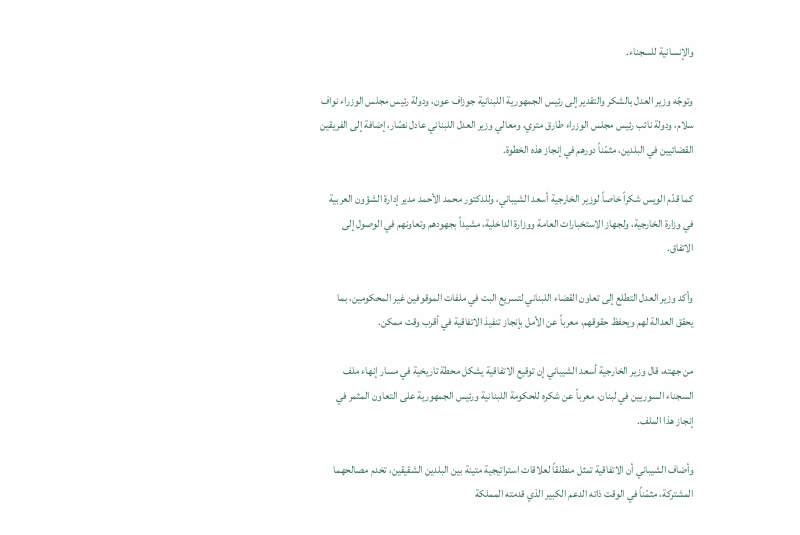والإنسانية للسجناء.

وتوجّه وزير العدل بالشكر والتقدير إلى رئيس الجمهورية اللبنانية جوزاف عون، ودولة رئيس مجلس الوزراء نواف سلام، ودولة نائب رئيس مجلس الوزراء طارق متري، ومعالي وزير العدل اللبناني عادل نصّار، إضافة إلى الفريقين القضائيين في البلدين، مثمّناً دورهم في إنجاز هذه الخطوة.

كما قدّم الويس شكراً خاصاً لوزير الخارجية أسعد الشيباني، وللدكتور محمد الأحمد مدير إدارة الشؤون العربية في وزارة الخارجية، ولجهاز الاستخبارات العامة ووزارة الداخلية، مشيداً بجهودهم وتعاونهم في الوصول إلى الاتفاق.

وأكد وزير العدل التطلع إلى تعاون القضاء اللبناني لتسريع البت في ملفات الموقوفين غير المحكومين، بما يحقق العدالة لهم ويحفظ حقوقهم، معرباً عن الأمل بإنجاز تنفيذ الاتفاقية في أقرب وقت ممكن.

من جهته، قال وزير الخارجية أسعد الشيباني إن توقيع الاتفاقية يشكل محطة تاريخية في مسار إنهاء ملف السجناء السوريين في لبنان، معرباً عن شكره للحكومة اللبنانية ورئيس الجمهورية على التعاون المثمر في إنجاز هذا الملف.

وأضاف الشيباني أن الاتفاقية تمثل منطلقاً لعلاقات استراتيجية متينة بين البلدين الشقيقين، تخدم مصالحهما المشتركة، مثمّناً في الوقت ذاته الدعم الكبير الذي قدمته المملكة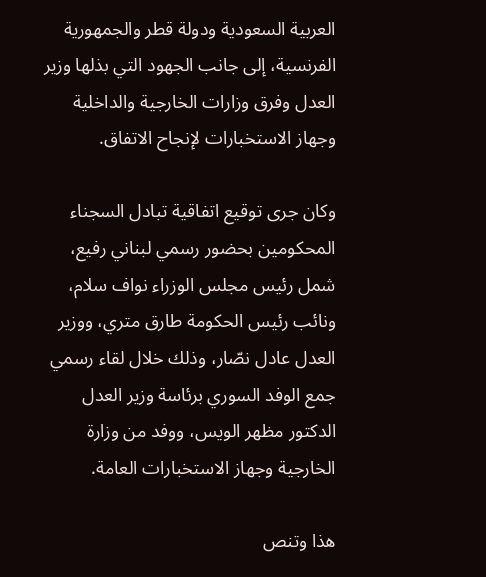العربية السعودية ودولة قطر والجمهورية الفرنسية، إلى جانب الجهود التي بذلها وزير العدل وفرق وزارات الخارجية والداخلية وجهاز الاستخبارات لإنجاح الاتفاق.

وكان جرى توقيع اتفاقية تبادل السجناء المحكومين بحضور رسمي لبناني رفيع، شمل رئيس مجلس الوزراء نواف سلام، ونائب رئيس الحكومة طارق متري، ووزير العدل عادل نصّار، وذلك خلال لقاء رسمي جمع الوفد السوري برئاسة وزير العدل الدكتور مظهر الويس، ووفد من وزارة الخارجية وجهاز الاستخبارات العامة.

هذا وتنص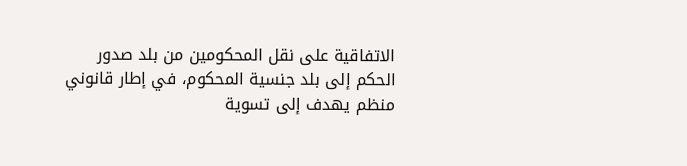الاتفاقية على نقل المحكومين من بلد صدور الحكم إلى بلد جنسية المحكوم، في إطار قانوني منظم يهدف إلى تسوية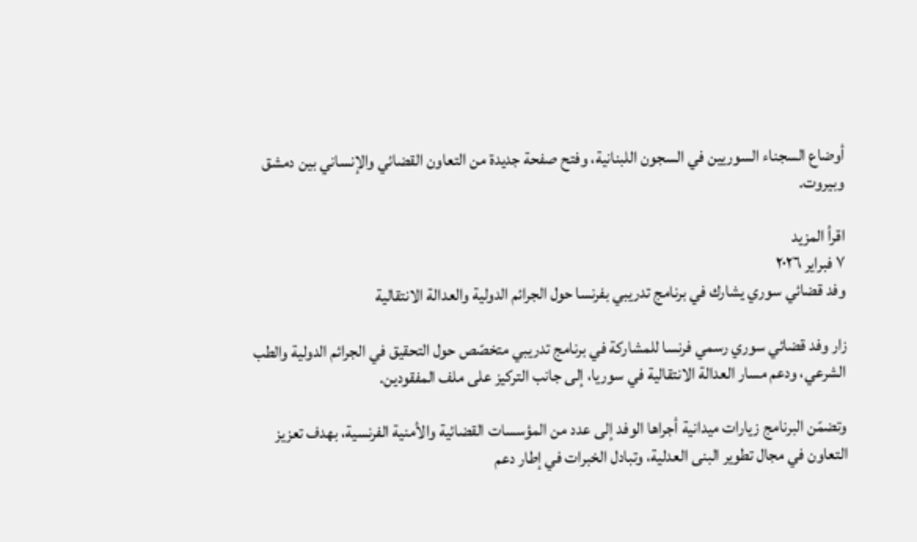أوضاع السجناء السوريين في السجون اللبنانية، وفتح صفحة جديدة من التعاون القضائي والإنساني بين دمشق وبيروت.

اقرأ المزيد
٧ فبراير ٢٠٢٦
وفد قضائي سوري يشارك في برنامج تدريبي بفرنسا حول الجرائم الدولية والعدالة الانتقالية

زار وفد قضائي سوري رسمي فرنسا للمشاركة في برنامج تدريبي متخصّص حول التحقيق في الجرائم الدولية والطب الشرعي، ودعم مسار العدالة الانتقالية في سوريا، إلى جانب التركيز على ملف المفقودين.

وتضمّن البرنامج زيارات ميدانية أجراها الوفد إلى عدد من المؤسسات القضائية والأمنية الفرنسية، بهدف تعزيز التعاون في مجال تطوير البنى العدلية، وتبادل الخبرات في إطار دعم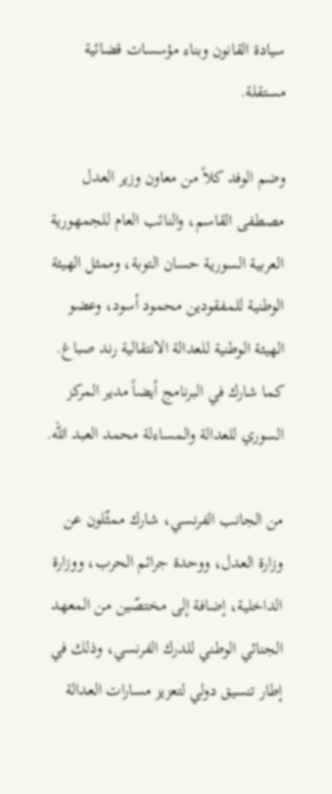سيادة القانون وبناء مؤسسات قضائية مستقلة.

وضم الوفد كلاً من معاون وزير العدل مصطفى القاسم، والنائب العام للجمهورية العربية السورية حسان التوبة، وممثل الهيئة الوطنية للمفقودين محمود أسود، وعضو الهيئة الوطنية للعدالة الانتقالية رند صباغ. كما شارك في البرنامج أيضاً مدير المركز السوري للعدالة والمساءلة محمد العبد الله.

من الجانب الفرنسي، شارك ممثّلون عن وزارة العدل، ووحدة جرائم الحرب، ووزارة الداخلية، إضافة إلى مختصّين من المعهد الجنائي الوطني للدرك الفرنسي، وذلك في إطار تنسيق دولي لتعزيز مسارات العدالة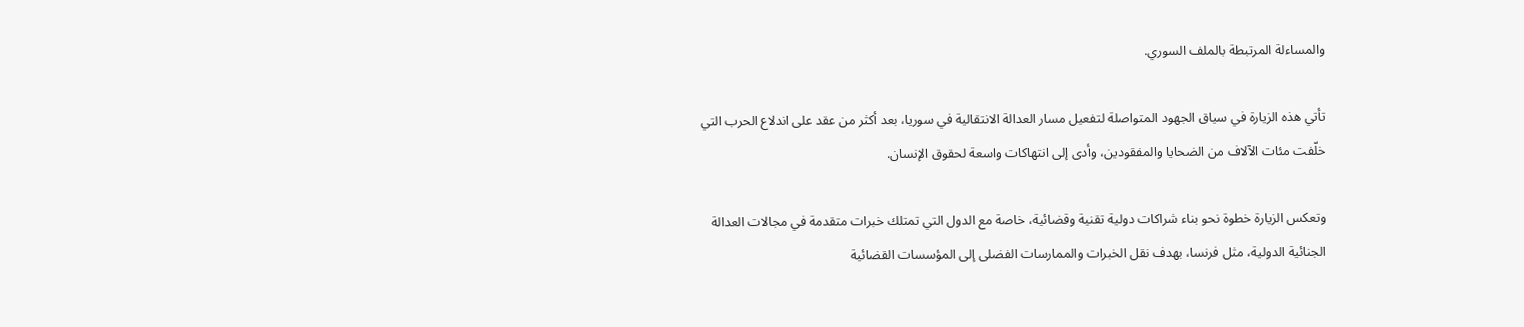والمساءلة المرتبطة بالملف السوري.

تأتي هذه الزيارة في سياق الجهود المتواصلة لتفعيل مسار العدالة الانتقالية في سوريا، بعد أكثر من عقد على اندلاع الحرب التي خلّفت مئات الآلاف من الضحايا والمفقودين، وأدى إلى انتهاكات واسعة لحقوق الإنسان.

وتعكس الزيارة خطوة نحو بناء شراكات دولية تقنية وقضائية، خاصة مع الدول التي تمتلك خبرات متقدمة في مجالات العدالة الجنائية الدولية، مثل فرنسا، بهدف نقل الخبرات والممارسات الفضلى إلى المؤسسات القضائية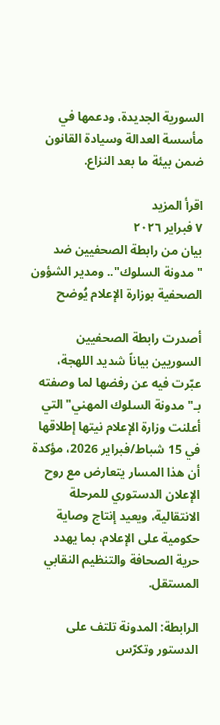السورية الجديدة، ودعمها في مأسسة العدالة وسيادة القانون ضمن بيئة ما بعد النزاع.

اقرأ المزيد
٧ فبراير ٢٠٢٦
بيان من رابطة الصحفيين ضد "مدونة السلوك".. ومدير الشؤون الصحفية بوزارة الإعلام يُوضح

أصدرت رابطة الصحفيين السوريين بياناً شديد اللهجة، عبّرت فيه عن رفضها لما وصفته بـ"مدونة السلوك المهني" التي أعلنت وزارة الإعلام نيتها إطلاقها في 15 شباط/فبراير 2026، مؤكدة أن هذا المسار يتعارض مع روح الإعلان الدستوري للمرحلة الانتقالية، ويعيد إنتاج وصاية حكومية على الإعلام، بما يهدد حرية الصحافة والتنظيم النقابي المستقل.

الرابطة: المدونة تلتف على الدستور وتكرّس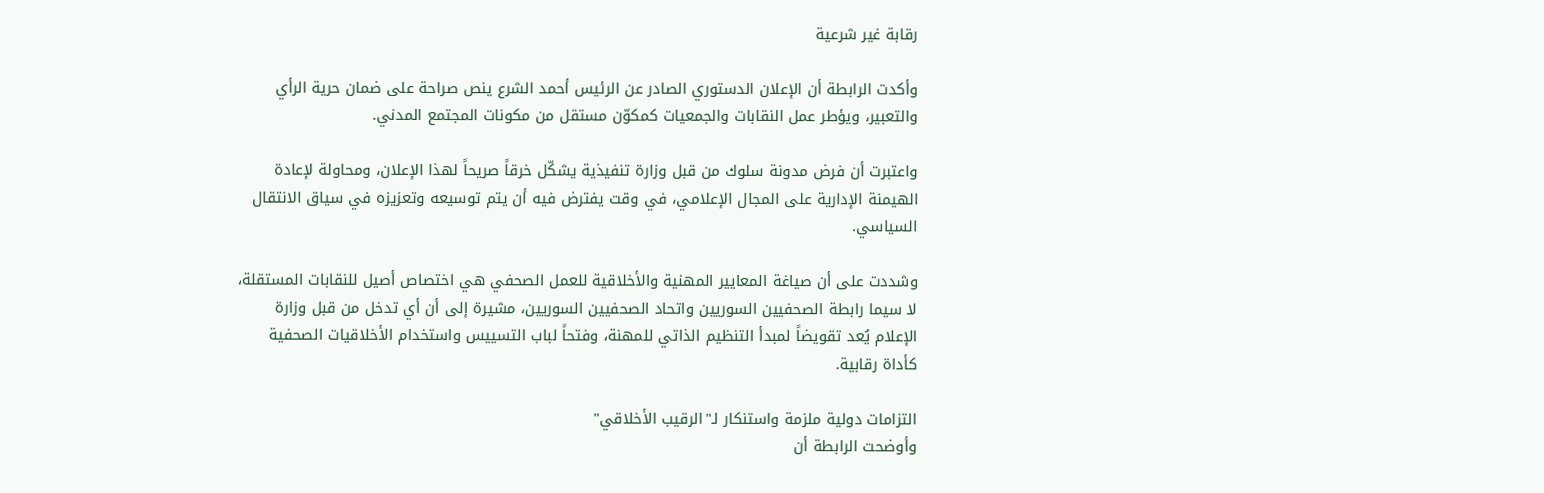رقابة غير شرعية

وأكدت الرابطة أن الإعلان الدستوري الصادر عن الرئيس أحمد الشرع ينص صراحة على ضمان حرية الرأي والتعبير، ويؤطر عمل النقابات والجمعيات كمكوّن مستقل من مكونات المجتمع المدني.

واعتبرت أن فرض مدونة سلوك من قبل وزارة تنفيذية يشكّل خرقاً صريحاً لهذا الإعلان، ومحاولة لإعادة الهيمنة الإدارية على المجال الإعلامي، في وقت يفترض فيه أن يتم توسيعه وتعزيزه في سياق الانتقال السياسي.

وشددت على أن صياغة المعايير المهنية والأخلاقية للعمل الصحفي هي اختصاص أصيل للنقابات المستقلة، لا سيما رابطة الصحفيين السوريين واتحاد الصحفيين السوريين، مشيرة إلى أن أي تدخل من قبل وزارة الإعلام يُعد تقويضاً لمبدأ التنظيم الذاتي للمهنة، وفتحاً لباب التسييس واستخدام الأخلاقيات الصحفية كأداة رقابية.

التزامات دولية ملزمة واستنكار لـ"الرقيب الأخلاقي"
وأوضحت الرابطة أن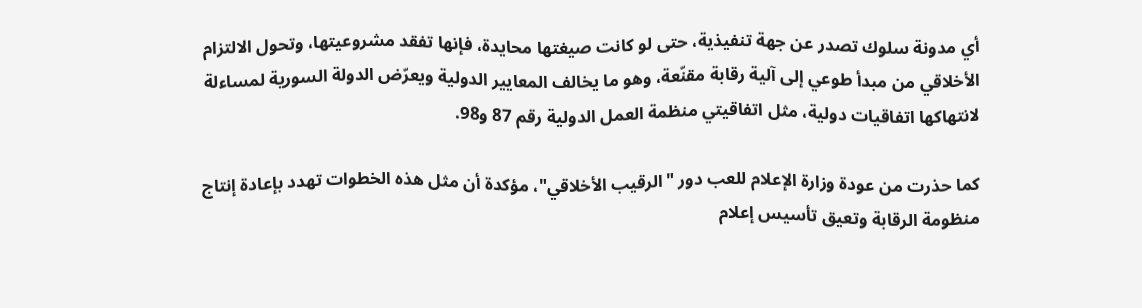أي مدونة سلوك تصدر عن جهة تنفيذية، حتى لو كانت صيغتها محايدة، فإنها تفقد مشروعيتها، وتحول الالتزام الأخلاقي من مبدأ طوعي إلى آلية رقابة مقنّعة، وهو ما يخالف المعايير الدولية ويعرّض الدولة السورية لمساءلة لانتهاكها اتفاقيات دولية، مثل اتفاقيتي منظمة العمل الدولية رقم 87 و98.

كما حذرت من عودة وزارة الإعلام للعب دور "الرقيب الأخلاقي"، مؤكدة أن مثل هذه الخطوات تهدد بإعادة إنتاج منظومة الرقابة وتعيق تأسيس إعلام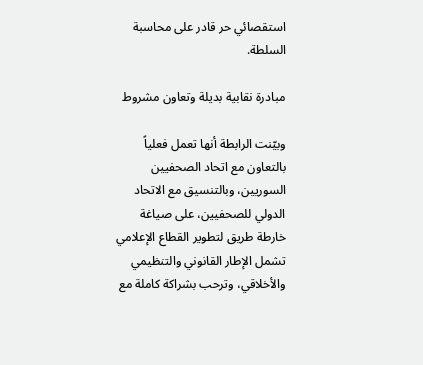استقصائي حر قادر على محاسبة السلطة.

مبادرة نقابية بديلة وتعاون مشروط

وبيّنت الرابطة أنها تعمل فعلياً بالتعاون مع اتحاد الصحفيين السوريين، وبالتنسيق مع الاتحاد الدولي للصحفيين، على صياغة خارطة طريق لتطوير القطاع الإعلامي تشمل الإطار القانوني والتنظيمي والأخلاقي، وترحب بشراكة كاملة مع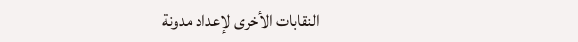النقابات الأخرى لإعداد مدونة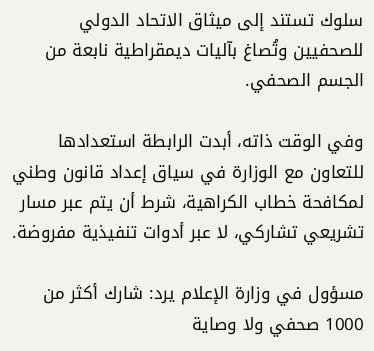سلوك تستند إلى ميثاق الاتحاد الدولي للصحفيين وتُصاغ بآليات ديمقراطية نابعة من الجسم الصحفي.

وفي الوقت ذاته، أبدت الرابطة استعدادها للتعاون مع الوزارة في سياق إعداد قانون وطني لمكافحة خطاب الكراهية، شرط أن يتم عبر مسار تشريعي تشاركي، لا عبر أدوات تنفيذية مفروضة.

مسؤول في وزارة الإعلام يرد: شارك أكثر من 1000 صحفي ولا وصاية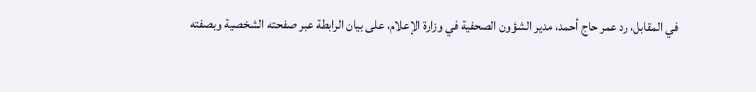في المقابل، رد عمر حاج أحمد، مدير الشؤون الصحفية في وزارة الإعلام، على بيان الرابطة عبر صفحته الشخصية وبصفته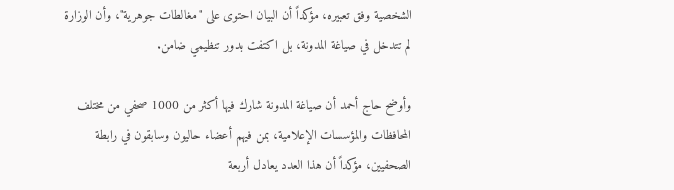الشخصية وفق تعبيره، مؤكداً أن البيان احتوى على "مغالطات جوهرية"، وأن الوزارة لم تتدخل في صياغة المدونة، بل اكتفت بدور تنظيمي ضامن.

وأوضح حاج أحمد أن صياغة المدونة شارك فيها أكثر من 1000 صحفي من مختلف المحافظات والمؤسسات الإعلامية، بمن فيهم أعضاء حاليون وسابقون في رابطة الصحفيين، مؤكداً أن هذا العدد يعادل أربعة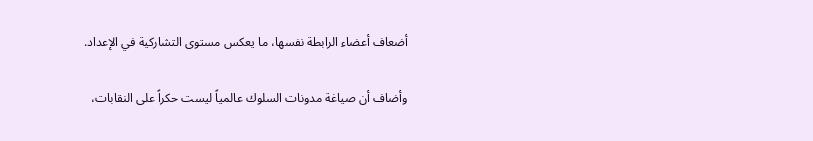أضعاف أعضاء الرابطة نفسها، ما يعكس مستوى التشاركية في الإعداد.

وأضاف أن صياغة مدونات السلوك عالمياً ليست حكراً على النقابات،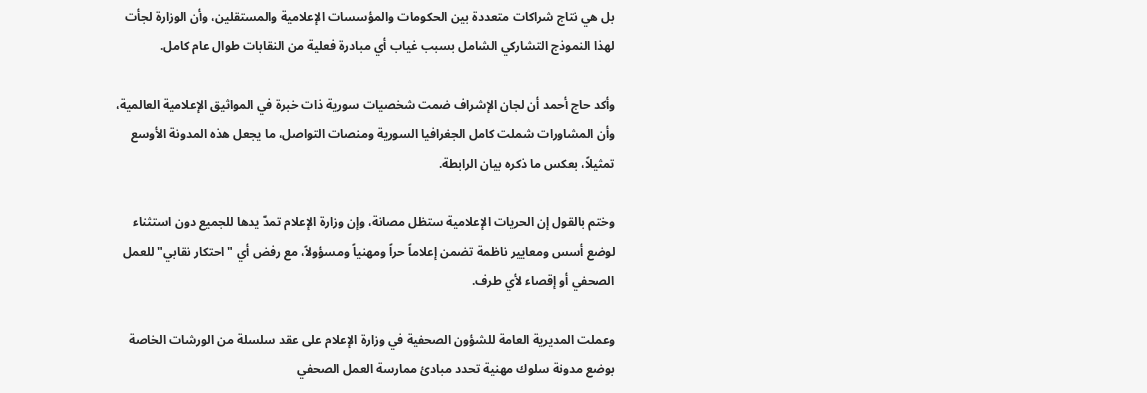بل هي نتاج شراكات متعددة بين الحكومات والمؤسسات الإعلامية والمستقلين، وأن الوزارة لجأت لهذا النموذج التشاركي الشامل بسبب غياب أي مبادرة فعلية من النقابات طوال عام كامل.

وأكد حاج أحمد أن لجان الإشراف ضمت شخصيات سورية ذات خبرة في المواثيق الإعلامية العالمية، وأن المشاورات شملت كامل الجغرافيا السورية ومنصات التواصل، ما يجعل هذه المدونة الأوسع تمثيلاً، بعكس ما ذكره بيان الرابطة.

وختم بالقول إن الحريات الإعلامية ستظل مصانة، وإن وزارة الإعلام تمدّ يدها للجميع دون استثناء لوضع أسس ومعايير ناظمة تضمن إعلاماً حراً ومهنياً ومسؤولاً، مع رفض أي "احتكار نقابي" للعمل الصحفي أو إقصاء لأي طرف.

وعملت المديرية العامة للشؤون الصحفية في وزارة الإعلام على عقد سلسلة من الورشات الخاصة بوضع مدونة سلوك مهنية تحدد مبادئ ممارسة العمل الصحفي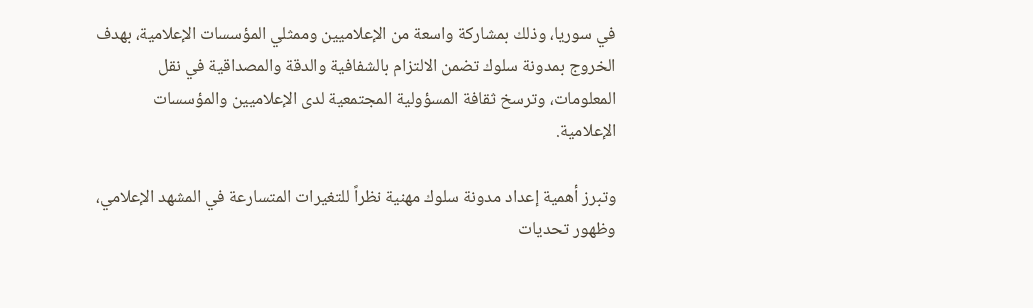في سوريا، وذلك بمشاركة واسعة من الإعلاميين وممثلي المؤسسات الإعلامية، بهدف الخروج بمدونة سلوك تضمن الالتزام بالشفافية والدقة والمصداقية في نقل المعلومات، وترسخ ثقافة المسؤولية المجتمعية لدى الإعلاميين والمؤسسات الإعلامية.

وتبرز أهمية إعداد مدونة سلوك مهنية نظراً للتغيرات المتسارعة في المشهد الإعلامي، وظهور تحديات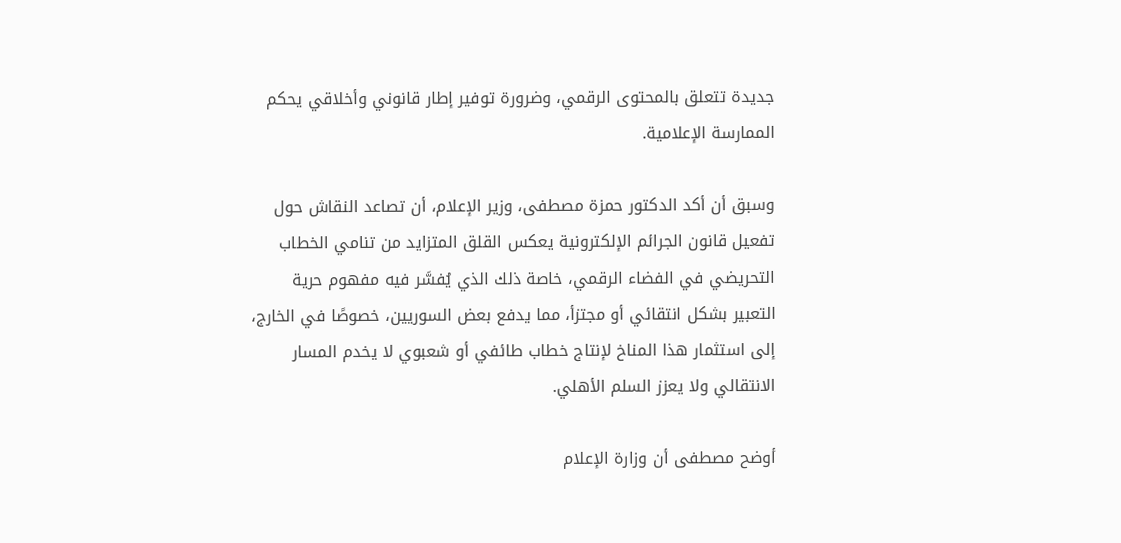جديدة تتعلق بالمحتوى الرقمي، وضرورة توفير إطار قانوني وأخلاقي يحكم الممارسة الإعلامية.

وسبق أن أكد الدكتور حمزة مصطفى، وزير الإعلام، أن تصاعد النقاش حول تفعيل قانون الجرائم الإلكترونية يعكس القلق المتزايد من تنامي الخطاب التحريضي في الفضاء الرقمي، خاصة ذلك الذي يُفسَّر فيه مفهوم حرية التعبير بشكل انتقائي أو مجتزأ، مما يدفع بعض السوريين، خصوصًا في الخارج، إلى استثمار هذا المناخ لإنتاج خطاب طائفي أو شعبوي لا يخدم المسار الانتقالي ولا يعزز السلم الأهلي.

أوضح مصطفى أن وزارة الإعلام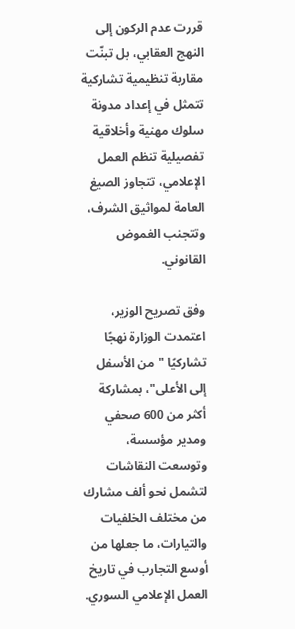قررت عدم الركون إلى النهج العقابي، بل تبنّت مقاربة تنظيمية تشاركية تتمثل في إعداد مدونة سلوك مهنية وأخلاقية تفصيلية تنظم العمل الإعلامي، تتجاوز الصيغ العامة لمواثيق الشرف، وتتجنب الغموض القانوني.

وفق تصريح الوزير، اعتمدت الوزارة نهجًا تشاركيًا "من الأسفل إلى الأعلى"، بمشاركة أكثر من 600 صحفي ومدير مؤسسة، وتوسعت النقاشات لتشمل نحو ألف مشارك من مختلف الخلفيات والتيارات، ما جعلها من أوسع التجارب في تاريخ العمل الإعلامي السوري.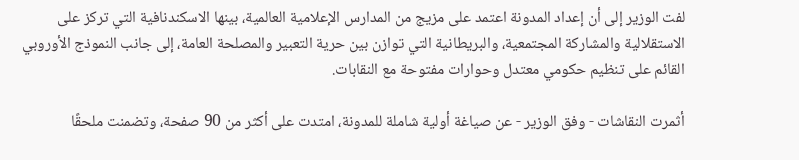لفت الوزير إلى أن إعداد المدونة اعتمد على مزيج من المدارس الإعلامية العالمية، بينها الاسكندنافية التي تركز على الاستقلالية والمشاركة المجتمعية، والبريطانية التي توازن بين حرية التعبير والمصلحة العامة، إلى جانب النموذج الأوروبي القائم على تنظيم حكومي معتدل وحوارات مفتوحة مع النقابات.

أثمرت النقاشات - وفق الوزير - عن صياغة أولية شاملة للمدونة، امتدت على أكثر من 90 صفحة، وتضمنت ملحقًا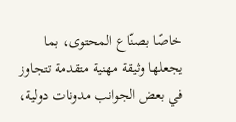خاصًا بصنّاع المحتوى، بما يجعلها وثيقة مهنية متقدمة تتجاوز في بعض الجوانب مدونات دولية،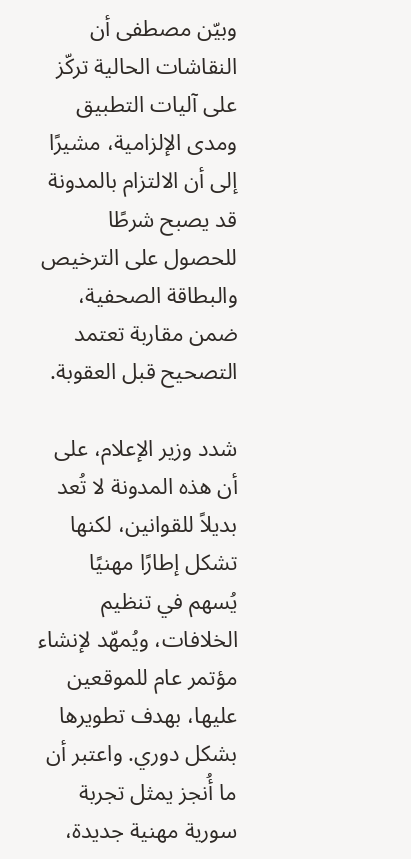وبيّن مصطفى أن النقاشات الحالية تركّز على آليات التطبيق ومدى الإلزامية، مشيرًا إلى أن الالتزام بالمدونة قد يصبح شرطًا للحصول على الترخيص والبطاقة الصحفية، ضمن مقاربة تعتمد التصحيح قبل العقوبة.

شدد وزير الإعلام، على أن هذه المدونة لا تُعد بديلاً للقوانين، لكنها تشكل إطارًا مهنيًا يُسهم في تنظيم الخلافات، ويُمهّد لإنشاء مؤتمر عام للموقعين عليها، بهدف تطويرها بشكل دوري. واعتبر أن ما أُنجز يمثل تجربة سورية مهنية جديدة،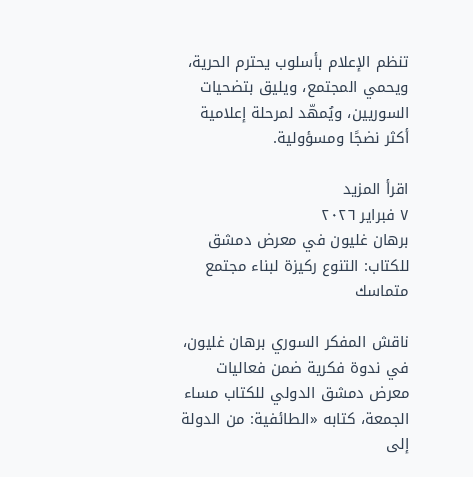تنظم الإعلام بأسلوب يحترم الحرية، ويحمي المجتمع، ويليق بتضحيات السوريين، ويُمهّد لمرحلة إعلامية أكثر نضجًا ومسؤولية.

اقرأ المزيد
٧ فبراير ٢٠٢٦
برهان غليون في معرض دمشق للكتاب: التنوع ركيزة لبناء مجتمع متماسك

ناقش المفكر السوري برهان غليون، في ندوة فكرية ضمن فعاليات معرض دمشق الدولي للكتاب مساء الجمعة، كتابه «الطائفية: من الدولة إلى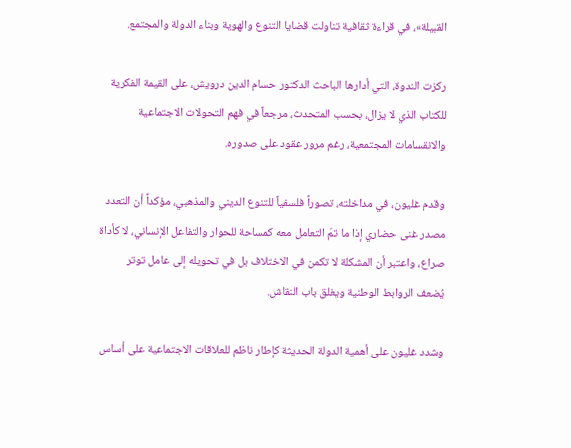القبيلة»، في قراءة ثقافية تناولت قضايا التنوع والهوية وبناء الدولة والمجتمع.

ركزت الندوة، التي أدارها الباحث الدكتور حسام الدين درويش، على القيمة الفكرية للكتاب الذي لا يزال، بحسب المتحدث، مرجعاً في فهم التحولات الاجتماعية والانقسامات المجتمعية، رغم مرور عقود على صدوره.

وقدم غليون، في مداخلته، تصوراً فلسفياً للتنوع الديني والمذهبي، مؤكداً أن التعدد مصدر غنى حضاري إذا ما تمّ التعامل معه كمساحة للحوار والتفاعل الإنساني، لا كأداة صراع، واعتبر أن المشكلة لا تكمن في الاختلاف بل في تحويله إلى عامل توتر يُضعف الروابط الوطنية ويغلق باب النقاش.

وشدد غليون على أهمية الدولة الحديثة كإطار ناظم للعلاقات الاجتماعية على أساس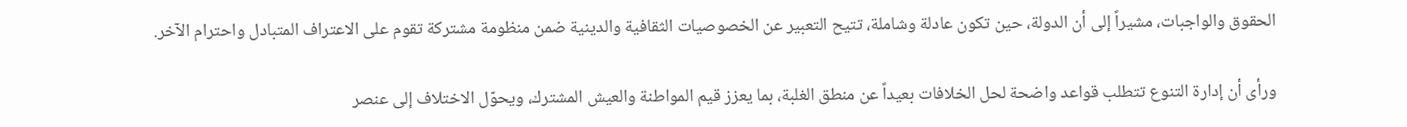الحقوق والواجبات، مشيراً إلى أن الدولة، حين تكون عادلة وشاملة، تتيح التعبير عن الخصوصيات الثقافية والدينية ضمن منظومة مشتركة تقوم على الاعتراف المتبادل واحترام الآخر.

ورأى أن إدارة التنوع تتطلب قواعد واضحة لحل الخلافات بعيداً عن منطق الغلبة، بما يعزز قيم المواطنة والعيش المشترك، ويحوّل الاختلاف إلى عنصر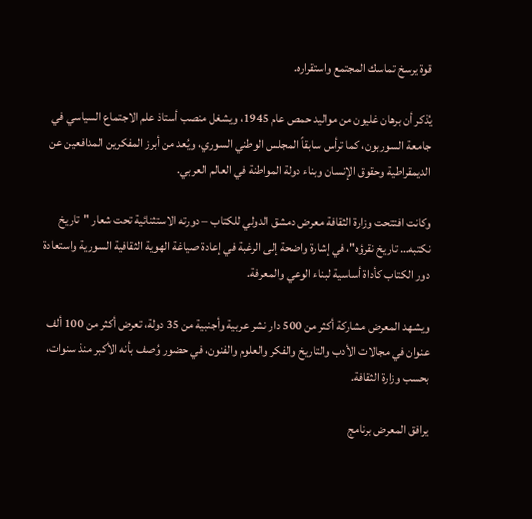قوة يرسخ تماسك المجتمع واستقراره.

يُذكر أن برهان غليون من مواليد حمص عام 1945، ويشغل منصب أستاذ علم الاجتماع السياسي في جامعة السوربون، كما ترأس سابقاً المجلس الوطني السوري، ويُعد من أبرز المفكرين المدافعين عن الديمقراطية وحقوق الإنسان وبناء دولة المواطنة في العالم العربي.

وكانت افتتحت وزارة الثقافة معرض دمشق الدولي للكتاب – دورته الاستثنائية تحت شعار "تاريخ نكتبه… تاريخ نقرؤه"، في إشارة واضحة إلى الرغبة في إعادة صياغة الهوية الثقافية السورية واستعادة دور الكتاب كأداة أساسية لبناء الوعي والمعرفة.

ويشهد المعرض مشاركة أكثر من 500 دار نشر عربية وأجنبية من 35 دولة، تعرض أكثر من 100 ألف عنوان في مجالات الأدب والتاريخ والفكر والعلوم والفنون، في حضور وُصف بأنه الأكبر منذ سنوات، بحسب وزارة الثقافة.

يرافق المعرض برنامج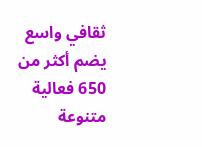ثقافي واسع يضم أكثر من 650 فعالية متنوعة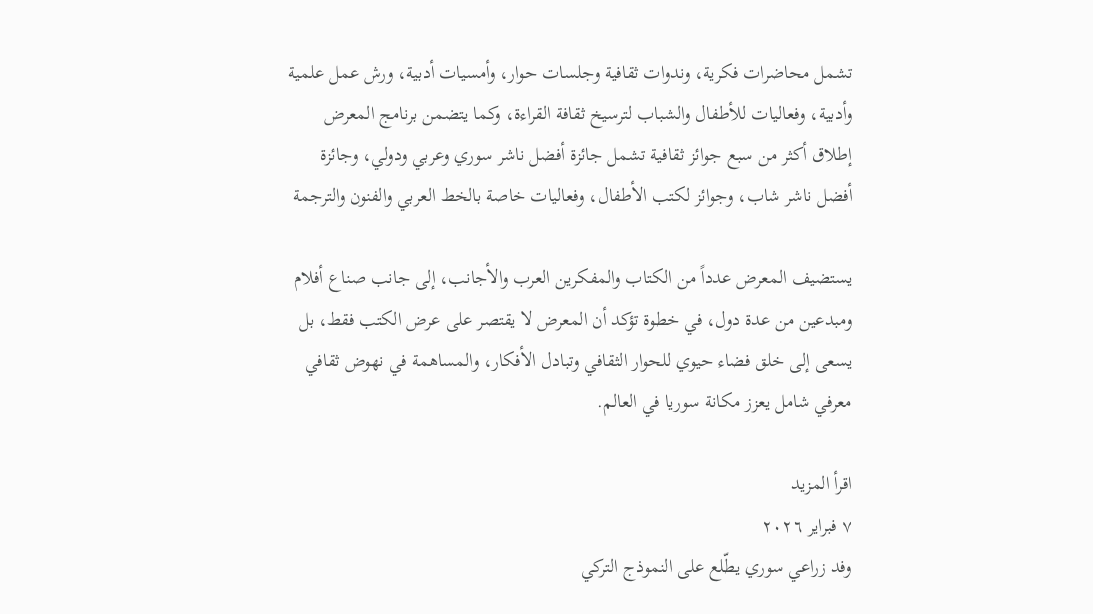تشمل محاضرات فكرية، وندوات ثقافية وجلسات حوار، وأمسيات أدبية، ورش عمل علمية وأدبية، وفعاليات للأطفال والشباب لترسيخ ثقافة القراءة، وكما يتضمن برنامج المعرض إطلاق أكثر من سبع جوائز ثقافية تشمل جائزة أفضل ناشر سوري وعربي ودولي، وجائزة أفضل ناشر شاب، وجوائز لكتب الأطفال، وفعاليات خاصة بالخط العربي والفنون والترجمة

يستضيف المعرض عدداً من الكتاب والمفكرين العرب والأجانب، إلى جانب صناع أفلام ومبدعين من عدة دول، في خطوة تؤكد أن المعرض لا يقتصر على عرض الكتب فقط، بل يسعى إلى خلق فضاء حيوي للحوار الثقافي وتبادل الأفكار، والمساهمة في نهوض ثقافي معرفي شامل يعزز مكانة سوريا في العالم.

اقرأ المزيد
٧ فبراير ٢٠٢٦
وفد زراعي سوري يطّلع على النموذج التركي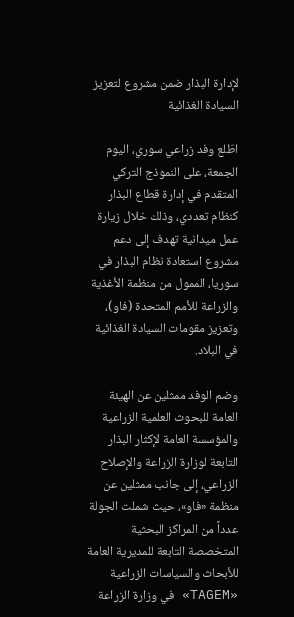لإدارة البذار ضمن مشروع لتعزيز السيادة الغذائية

اطّلع وفد زراعي سوري، اليوم الجمعة، على النموذج التركي المتقدم في إدارة قطاع البذار كنظام تعددي، وذلك خلال زيارة عمل ميدانية تهدف إلى دعم مشروع استعادة نظام البذار في سوريا، الممول من منظمة الأغذية والزراعة للأمم المتحدة (فاو)، وتعزيز مقومات السيادة الغذائية في البلاد.

وضم الوفد ممثلين عن الهيئة العامة للبحوث العلمية الزراعية والمؤسسة العامة لإكثار البذار التابعة لوزارة الزراعة والإصلاح الزراعي، إلى جانب ممثلين عن منظمة «فاو»، حيث شملت الجولة عدداً من المراكز البحثية المتخصصة التابعة للمديرية العامة للأبحاث والسياسات الزراعية «TAGEM» في وزارة الزراعة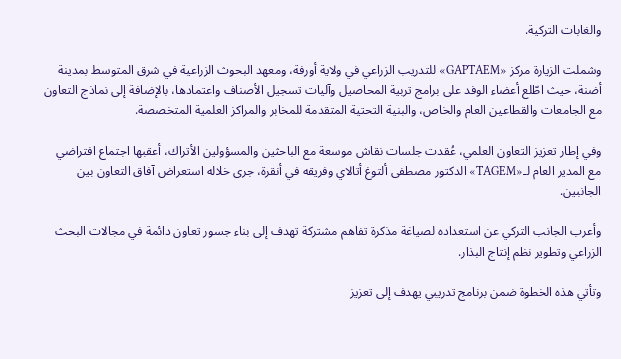والغابات التركية.

وشملت الزيارة مركز «GAPTAEM» للتدريب الزراعي في ولاية أورفة، ومعهد البحوث الزراعية في شرق المتوسط بمدينة أضنة، حيث اطّلع أعضاء الوفد على برامج تربية المحاصيل وآليات تسجيل الأصناف واعتمادها، بالإضافة إلى نماذج التعاون مع الجامعات والقطاعين العام والخاص، والبنية التحتية المتقدمة للمخابر والمراكز العلمية المتخصصة.

وفي إطار تعزيز التعاون العلمي، عُقدت جلسات نقاش موسعة مع الباحثين والمسؤولين الأتراك، أعقبها اجتماع افتراضي مع المدير العام لـ«TAGEM» الدكتور مصطفى ألتوغ أتالاي وفريقه في أنقرة، جرى خلاله استعراض آفاق التعاون بين الجانبين.

وأعرب الجانب التركي عن استعداده لصياغة مذكرة تفاهم مشتركة تهدف إلى بناء جسور تعاون دائمة في مجالات البحث الزراعي وتطوير نظم إنتاج البذار.

وتأتي هذه الخطوة ضمن برنامج تدريبي يهدف إلى تعزيز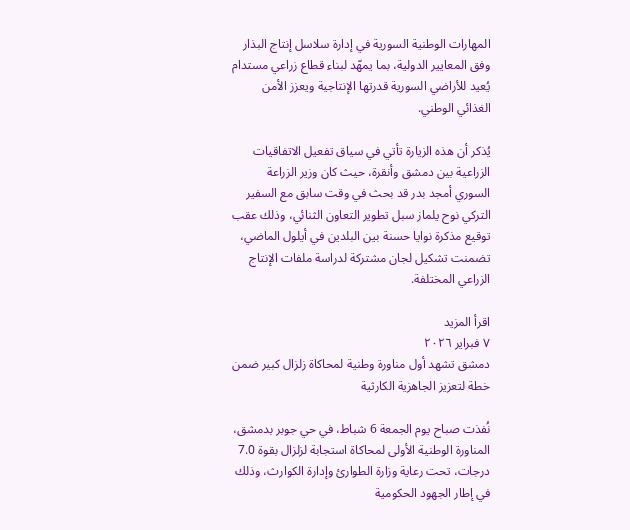المهارات الوطنية السورية في إدارة سلاسل إنتاج البذار وفق المعايير الدولية، بما يمهّد لبناء قطاع زراعي مستدام يُعيد للأراضي السورية قدرتها الإنتاجية ويعزز الأمن الغذائي الوطني.

يُذكر أن هذه الزيارة تأتي في سياق تفعيل الاتفاقيات الزراعية بين دمشق وأنقرة، حيث كان وزير الزراعة السوري أمجد بدر قد بحث في وقت سابق مع السفير التركي نوح يلماز سبل تطوير التعاون الثنائي، وذلك عقب توقيع مذكرة نوايا حسنة بين البلدين في أيلول الماضي، تضمنت تشكيل لجان مشتركة لدراسة ملفات الإنتاج الزراعي المختلفة.

اقرأ المزيد
٧ فبراير ٢٠٢٦
دمشق تشهد أول مناورة وطنية لمحاكاة زلزال كبير ضمن خطة لتعزيز الجاهزية الكارثية

نُفذت صباح يوم الجمعة 6 شباط، في حي جوبر بدمشق، المناورة الوطنية الأولى لمحاكاة استجابة لزلزال بقوة 7.0 درجات، تحت رعاية وزارة الطوارئ وإدارة الكوارث، وذلك في إطار الجهود الحكومية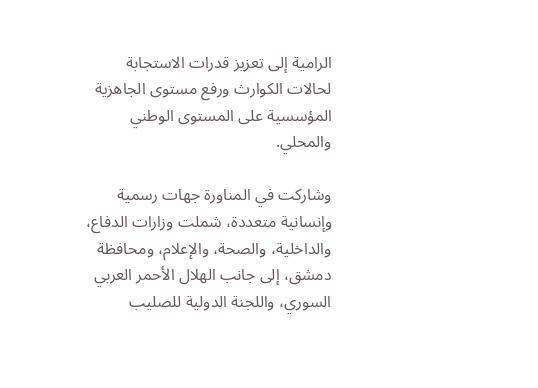الرامية إلى تعزيز قدرات الاستجابة لحالات الكوارث ورفع مستوى الجاهزية المؤسسية على المستوى الوطني والمحلي.

وشاركت في المناورة جهات رسمية وإنسانية متعددة، شملت وزارات الدفاع، والداخلية، والصحة، والإعلام، ومحافظة دمشق، إلى جانب الهلال الأحمر العربي السوري، واللجنة الدولية للصليب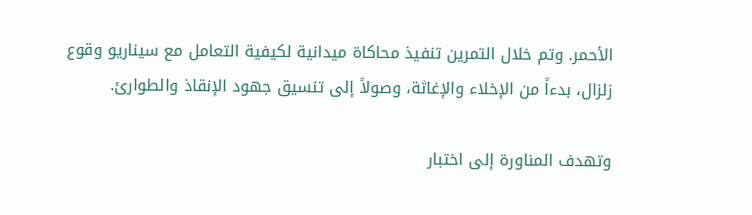الأحمر. وتم خلال التمرين تنفيذ محاكاة ميدانية لكيفية التعامل مع سيناريو وقوع زلزال، بدءاً من الإخلاء والإغاثة، وصولاً إلى تنسيق جهود الإنقاذ والطوارئ.

وتهدف المناورة إلى اختبار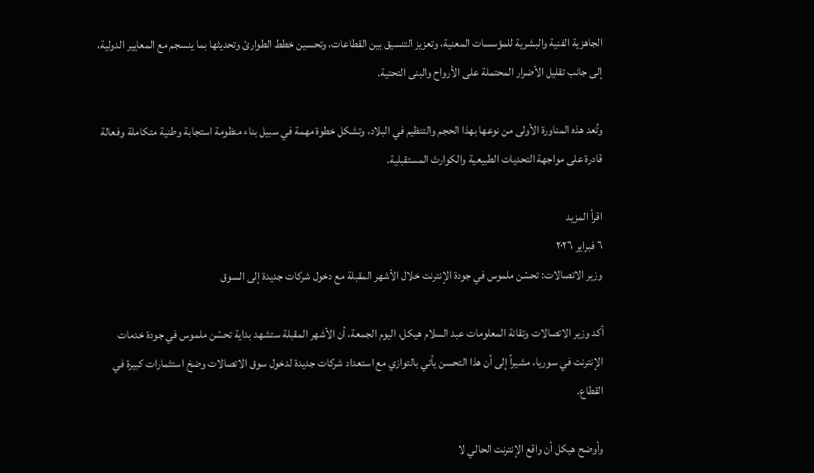الجاهزية الفنية والبشرية للمؤسسات المعنية، وتعزيز التنسيق بين القطاعات، وتحسين خطط الطوارئ وتحديثها بما ينسجم مع المعايير الدولية، إلى جانب تقليل الأضرار المحتملة على الأرواح والبنى التحتية.

وتُعد هذه المناورة الأولى من نوعها بهذا الحجم والتنظيم في البلاد، وتشكل خطوة مهمة في سبيل بناء منظومة استجابة وطنية متكاملة وفعالة قادرة على مواجهة التحديات الطبيعية والكوارث المستقبلية.

اقرأ المزيد
٦ فبراير ٢٠٢٦
وزير الاتصالات: تحسّن ملموس في جودة الإنترنت خلال الأشهر المقبلة مع دخول شركات جديدة إلى السوق

أكد وزير الاتصالات وتقانة المعلومات عبد السلام هيكل، اليوم الجمعة، أن الأشهر المقبلة ستشهد بداية تحسّن ملموس في جودة خدمات الإنترنت في سوريا، مشيراً إلى أن هذا التحسن يأتي بالتوازي مع استعداد شركات جديدة لدخول سوق الاتصالات وضخ استثمارات كبيرة في القطاع.

وأوضح هيكل أن واقع الإنترنت الحالي لا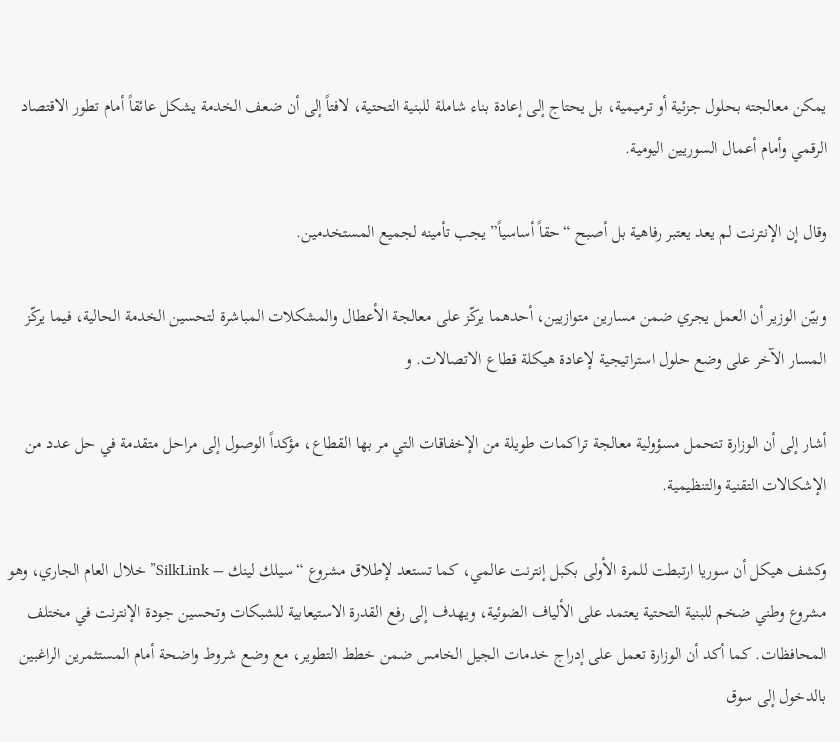يمكن معالجته بحلول جزئية أو ترميمية، بل يحتاج إلى إعادة بناء شاملة للبنية التحتية، لافتاً إلى أن ضعف الخدمة يشكل عائقاً أمام تطور الاقتصاد الرقمي وأمام أعمال السوريين اليومية.

وقال إن الإنترنت لم يعد يعتبر رفاهية بل أصبح “حقاً أساسياً” يجب تأمينه لجميع المستخدمين.

وبيّن الوزير أن العمل يجري ضمن مسارين متوازيين، أحدهما يركّز على معالجة الأعطال والمشكلات المباشرة لتحسين الخدمة الحالية، فيما يركّز المسار الآخر على وضع حلول استراتيجية لإعادة هيكلة قطاع الاتصالات. و

أشار إلى أن الوزارة تتحمل مسؤولية معالجة تراكمات طويلة من الإخفاقات التي مر بها القطاع، مؤكداً الوصول إلى مراحل متقدمة في حل عدد من الإشكالات التقنية والتنظيمية.

وكشف هيكل أن سوريا ارتبطت للمرة الأولى بكبل إنترنت عالمي، كما تستعد لإطلاق مشروع “سيلك لينك – SilkLink” خلال العام الجاري، وهو مشروع وطني ضخم للبنية التحتية يعتمد على الألياف الضوئية، ويهدف إلى رفع القدرة الاستيعابية للشبكات وتحسين جودة الإنترنت في مختلف المحافظات. كما أكد أن الوزارة تعمل على إدراج خدمات الجيل الخامس ضمن خطط التطوير، مع وضع شروط واضحة أمام المستثمرين الراغبين بالدخول إلى سوق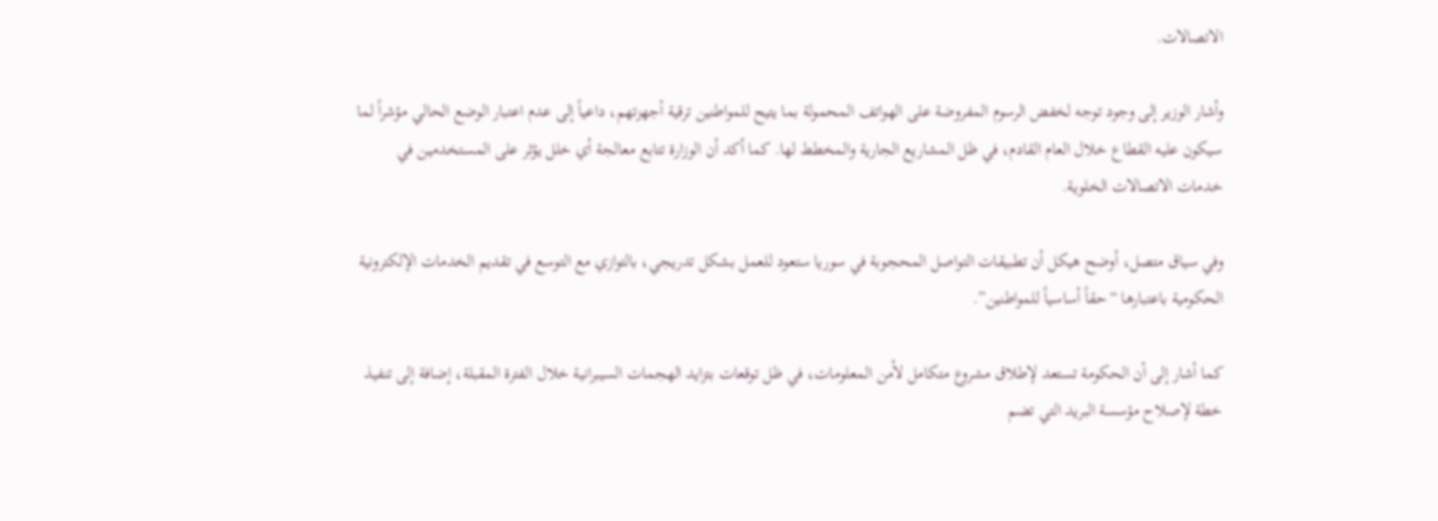الاتصالات.

وأشار الوزير إلى وجود توجه لخفض الرسوم المفروضة على الهواتف المحمولة بما يتيح للمواطنين ترقية أجهزتهم، داعياً إلى عدم اعتبار الوضع الحالي مؤشراً لما سيكون عليه القطاع خلال العام القادم، في ظل المشاريع الجارية والمخطط لها. كما أكد أن الوزارة تتابع معالجة أي خلل يؤثر على المستخدمين في خدمات الاتصالات الخلوية.

وفي سياق متصل، أوضح هيكل أن تطبيقات التواصل المحجوبة في سوريا ستعود للعمل بشكل تدريجي، بالتوازي مع التوسع في تقديم الخدمات الإلكترونية الحكومية باعتبارها “حقاً أساسياً للمواطنين”.

كما أشار إلى أن الحكومة تستعد لإطلاق مشروع متكامل لأمن المعلومات، في ظل توقعات بتزايد الهجمات السيبرانية خلال الفترة المقبلة، إضافة إلى تنفيذ خطة لإصلاح مؤسسة البريد التي تضم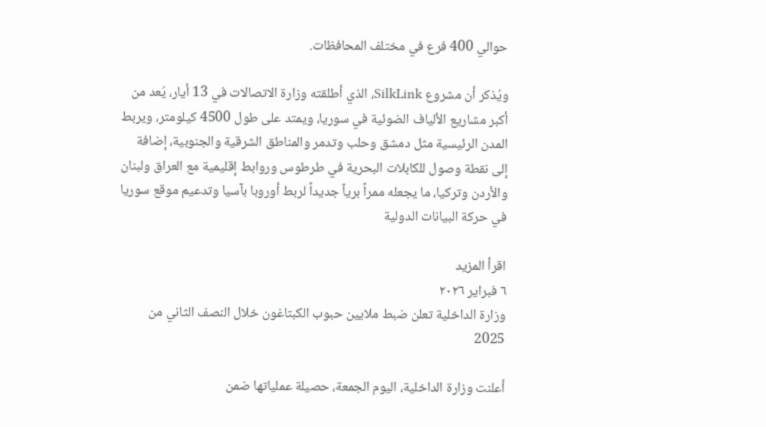حوالي 400 فرع في مختلف المحافظات.

ويُذكر أن مشروع SilkLink، الذي أطلقته وزارة الاتصالات في 13 أيار، يُعد من أكبر مشاريع الألياف الضوئية في سوريا، ويمتد على طول 4500 كيلومتر، ويربط المدن الرئيسية مثل دمشق وحلب وتدمر والمناطق الشرقية والجنوبية، إضافة إلى نقطة وصول للكابلات البحرية في طرطوس وروابط إقليمية مع العراق ولبنان والأردن وتركيا، ما يجعله ممراً برياً جديداً لربط أوروبا بآسيا وتدعيم موقع سوريا في حركة البيانات الدولية

اقرأ المزيد
٦ فبراير ٢٠٢٦
وزارة الداخلية تعلن ضبط ملايين حبوب الكبتاغون خلال النصف الثاني من 2025

أعلنت وزارة الداخلية، اليوم الجمعة، حصيلة عملياتها ضمن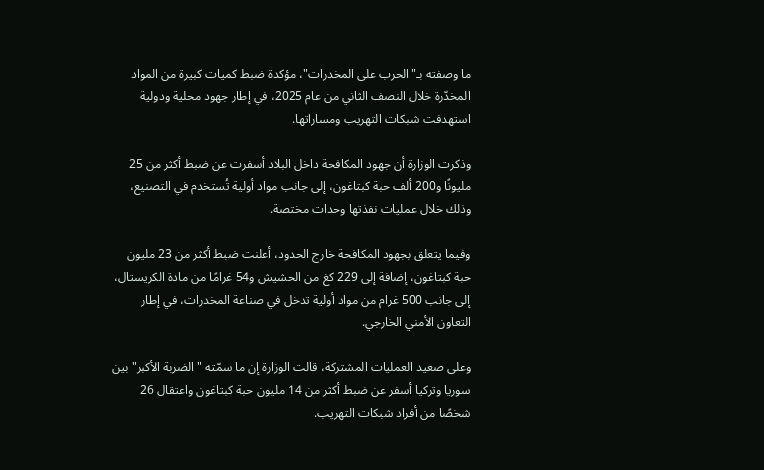ما وصفته بـ"الحرب على المخدرات"، مؤكدة ضبط كميات كبيرة من المواد المخدّرة خلال النصف الثاني من عام 2025، في إطار جهود محلية ودولية استهدفت شبكات التهريب ومساراتها.

وذكرت الوزارة أن جهود المكافحة داخل البلاد أسفرت عن ضبط أكثر من 25 مليونًا و200 ألف حبة كبتاغون، إلى جانب مواد أولية تُستخدم في التصنيع، وذلك خلال عمليات نفذتها وحدات مختصة.

وفيما يتعلق بجهود المكافحة خارج الحدود، أعلنت ضبط أكثر من 23 مليون حبة كبتاغون، إضافة إلى 229 كغ من الحشيش و54 غرامًا من مادة الكريستال، إلى جانب 500 غرام من مواد أولية تدخل في صناعة المخدرات، في إطار التعاون الأمني الخارجي.

وعلى صعيد العمليات المشتركة، قالت الوزارة إن ما سمّته "الضربة الأكبر" بين سوريا وتركيا أسفر عن ضبط أكثر من 14 مليون حبة كبتاغون واعتقال 26 شخصًا من أفراد شبكات التهريب.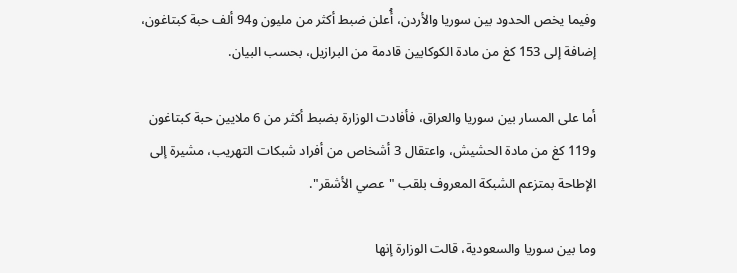وفيما يخص الحدود بين سوريا والأردن، أُعلن ضبط أكثر من مليون و94 ألف حبة كبتاغون، إضافة إلى 153 كغ من مادة الكوكايين قادمة من البرازيل، بحسب البيان.

أما على المسار بين سوريا والعراق، فأفادت الوزارة بضبط أكثر من 6 ملايين حبة كبتاغون و119 كغ من مادة الحشيش، واعتقال 3 أشخاص من أفراد شبكات التهريب، مشيرة إلى الإطاحة بمتزعم الشبكة المعروف بلقب "عصي الأشقر".

وما بين سوريا والسعودية، قالت الوزارة إنها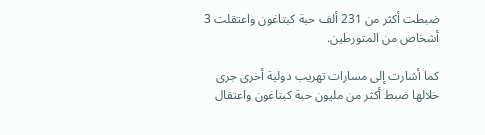ضبطت أكثر من 231 ألف حبة كبتاغون واعتقلت 3 أشخاص من المتورطين.

كما أشارت إلى مسارات تهريب دولية أخرى جرى خلالها ضبط أكثر من مليون حبة كبتاغون واعتقال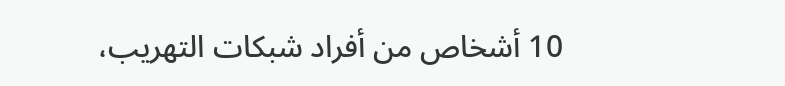10 أشخاص من أفراد شبكات التهريب،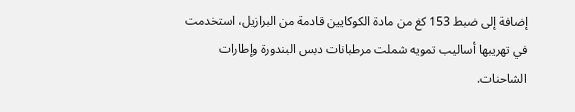إضافة إلى ضبط 153 كغ من مادة الكوكايين قادمة من البرازيل، استخدمت في تهريبها أساليب تمويه شملت مرطبانات دبس البندورة وإطارات الشاحنات.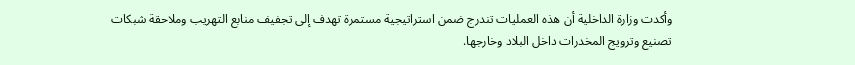وأكدت وزارة الداخلية أن هذه العمليات تندرج ضمن استراتيجية مستمرة تهدف إلى تجفيف منابع التهريب وملاحقة شبكات تصنيع وترويج المخدرات داخل البلاد وخارجها.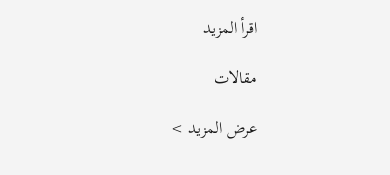اقرأ المزيد

مقالات

عرض المزيد >